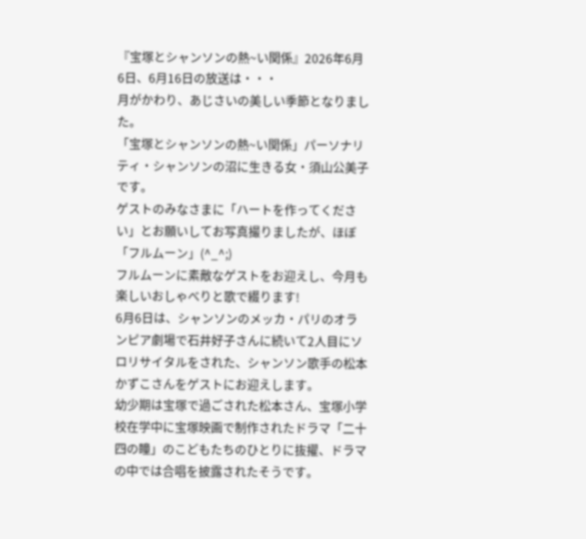『宝塚とシャンソンの熱~い関係』2026年6月6日、6月16日の放送は・・・
月がかわり、あじさいの美しい季節となりました。
「宝塚とシャンソンの熱~い関係」パーソナリティ・シャンソンの沼に生きる女・須山公美子です。
ゲストのみなさまに「ハートを作ってください」とお願いしてお写真撮りましたが、ほぼ「フルムーン」(^_^;)
フルムーンに素敵なゲストをお迎えし、今月も楽しいおしゃべりと歌で綴ります!
6月6日は、シャンソンのメッカ・パリのオランピア劇場で石井好子さんに続いて2人目にソロリサイタルをされた、シャンソン歌手の松本かずこさんをゲストにお迎えします。
幼少期は宝塚で過ごされた松本さん、宝塚小学校在学中に宝塚映画で制作されたドラマ「二十四の瞳」のこどもたちのひとりに抜擢、ドラマの中では合唱を披露されたそうです。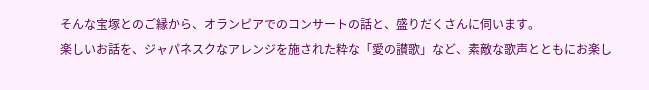そんな宝塚とのご縁から、オランピアでのコンサートの話と、盛りだくさんに伺います。
楽しいお話を、ジャパネスクなアレンジを施された粋な「愛の讃歌」など、素敵な歌声とともにお楽し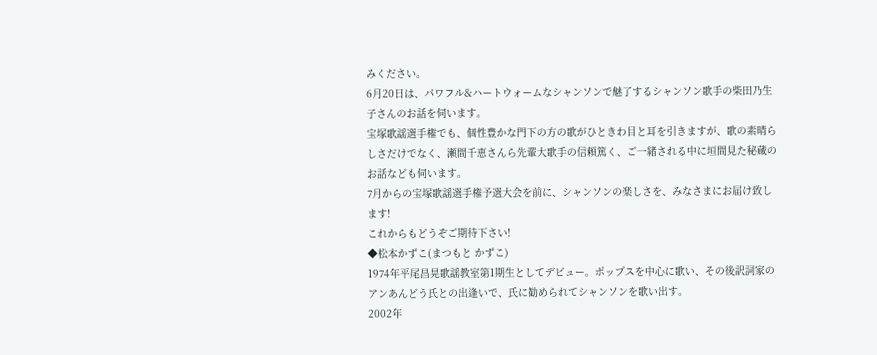みください。
6月20日は、パワフル&ハートウォームなシャンソンで魅了するシャンソン歌手の柴田乃生子さんのお話を伺います。
宝塚歌謡選手権でも、個性豊かな門下の方の歌がひときわ目と耳を引きますが、歌の素晴らしさだけでなく、瀬間千恵さんら先輩大歌手の信頼篤く、ご一緒される中に垣間見た秘蔵のお話なども伺います。
7月からの宝塚歌謡選手権予選大会を前に、シャンソンの楽しさを、みなさまにお届け致します!
これからもどうぞご期待下さい!
◆松本かずこ(まつもと かずこ)
1974年平尾昌晃歌謡教室第1期生としてデビュー。ポップスを中心に歌い、その後訳詞家のアンあんどう氏との出逢いで、氏に勧められてシャンソンを歌い出す。
2002年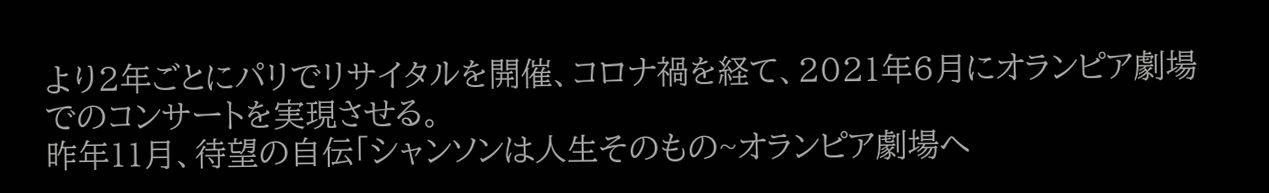より2年ごとにパリでリサイタルを開催、コロナ禍を経て、2021年6月にオランピア劇場でのコンサートを実現させる。
昨年11月、待望の自伝「シャンソンは人生そのもの~オランピア劇場へ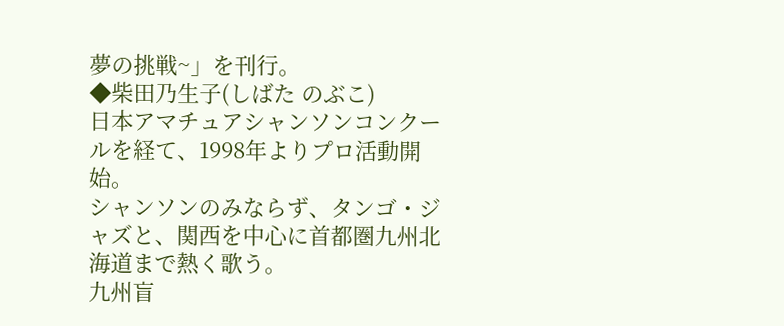夢の挑戦~」を刊行。
◆柴田乃生子(しばた のぶこ)
日本アマチュアシャンソンコンクールを経て、1998年よりプロ活動開始。
シャンソンのみならず、タンゴ・ジャズと、関西を中心に首都圏九州北海道まで熱く歌う。
九州盲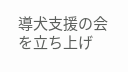導犬支援の会を立ち上げ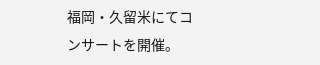福岡・久留米にてコンサートを開催。